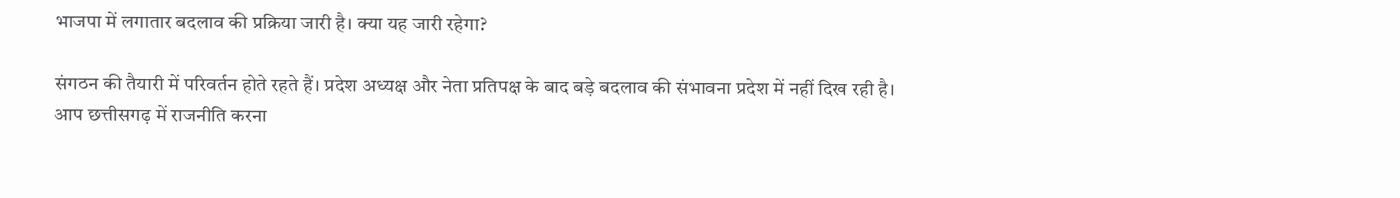भाजपा में लगातार बदलाव की प्रक्रिया जारी है। क्या यह जारी रहेगा?

संगठन की तैयारी में परिवर्तन होते रहते हैं। प्रदेश अध्यक्ष और नेता प्रतिपक्ष के बाद बड़े बदलाव की संभावना प्रदेश में नहीं दिख रही है।
आप छत्तीसगढ़ में राजनीति करना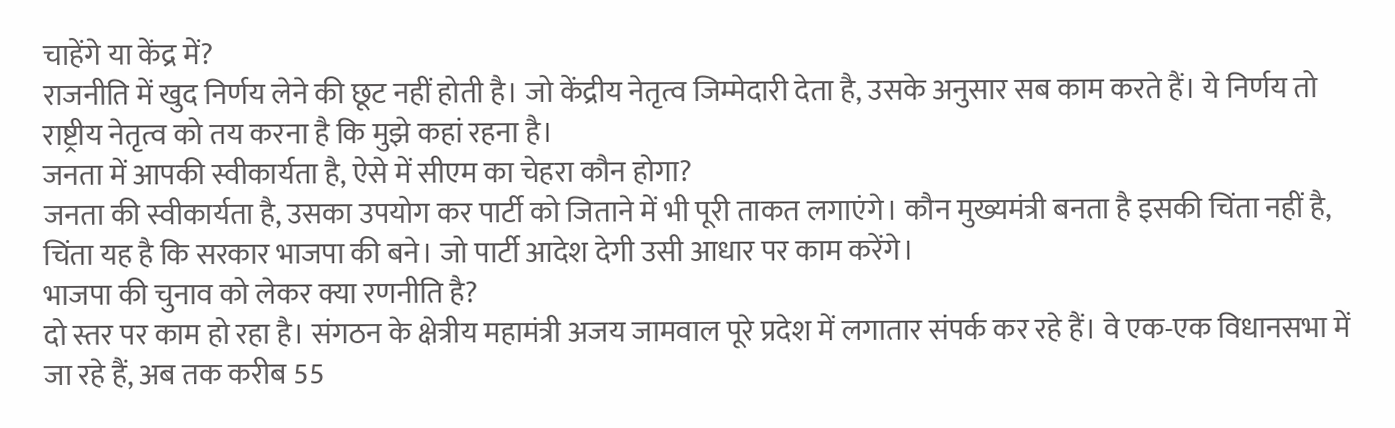चाहेंगे या केंद्र में?
राजनीति में खुद निर्णय लेने की छूट नहीं होती है। जो केंद्रीय नेतृत्व जिम्मेदारी देता है, उसके अनुसार सब काम करते हैं। ये निर्णय तो राष्ट्रीय नेतृत्व को तय करना है कि मुझे कहां रहना है।
जनता में आपकी स्वीकार्यता है, ऐसे में सीएम का चेहरा कौन होगा?
जनता की स्वीकार्यता है, उसका उपयोग कर पार्टी को जिताने में भी पूरी ताकत लगाएंगे। कौन मुख्यमंत्री बनता है इसकी चिंता नहीं है, चिंता यह है कि सरकार भाजपा की बने। जो पार्टी आदेश देगी उसी आधार पर काम करेंगे।
भाजपा की चुनाव को लेकर क्या रणनीति है?
दो स्तर पर काम हो रहा है। संगठन के क्षेत्रीय महामंत्री अजय जामवाल पूरे प्रदेश में लगातार संपर्क कर रहे हैं। वे एक-एक विधानसभा में जा रहे हैं, अब तक करीब 55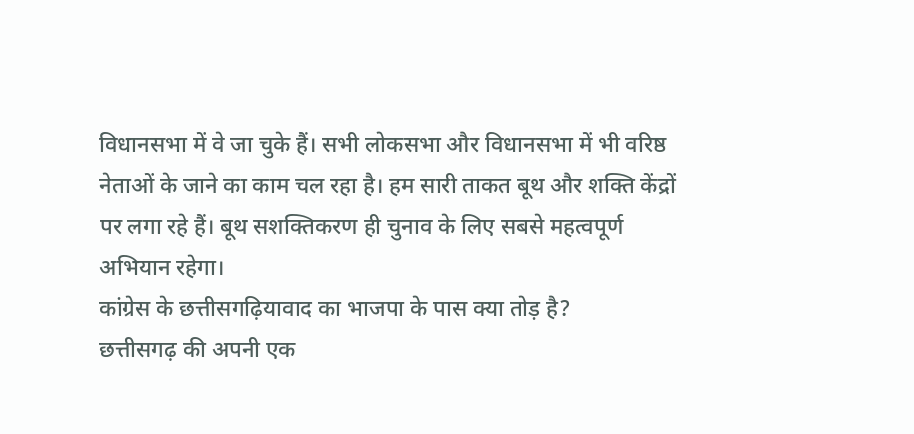विधानसभा में वे जा चुके हैं। सभी लोकसभा और विधानसभा में भी वरिष्ठ नेताओं के जाने का काम चल रहा है। हम सारी ताकत बूथ और शक्ति केंद्रों पर लगा रहे हैं। बूथ सशक्तिकरण ही चुनाव के लिए सबसे महत्वपूर्ण अभियान रहेगा।
कांग्रेस के छत्तीसगढ़ियावाद का भाजपा के पास क्या तोड़ है?
छत्तीसगढ़ की अपनी एक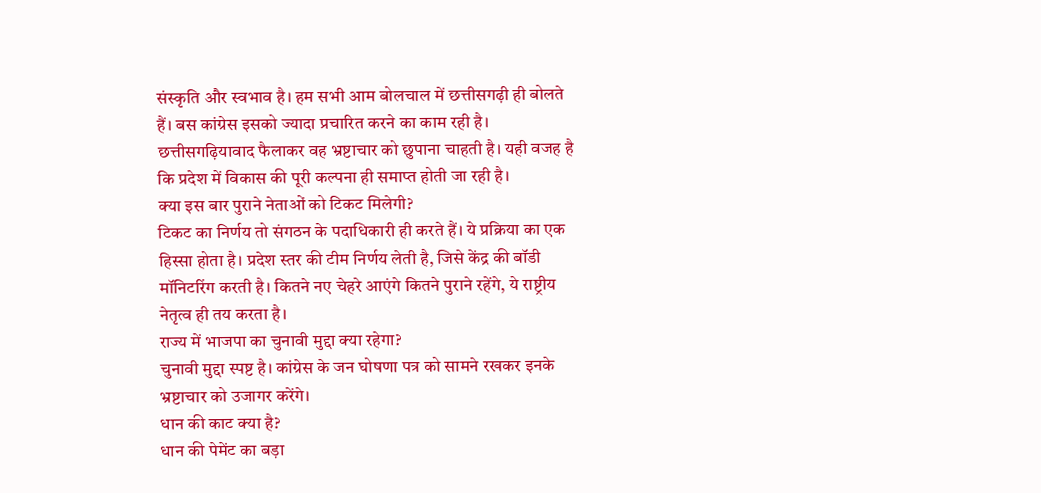संस्कृति और स्वभाव है। हम सभी आम बोलचाल में छत्तीसगढ़ी ही बोलते हैं। बस कांग्रेस इसको ज्यादा प्रचारित करने का काम रही है। छत्तीसगढ़ियावाद फैलाकर वह भ्रष्टाचार को छुपाना चाहती है। यही वजह है कि प्रदेश में विकास की पूरी कल्पना ही समाप्त होती जा रही है।
क्या इस बार पुराने नेताओं को टिकट मिलेगी?
टिकट का निर्णय तो संगठन के पदाधिकारी ही करते हैं। ये प्रक्रिया का एक हिस्सा होता है। प्रदेश स्तर की टीम निर्णय लेती है, जिसे केंद्र की बॉडी मॉनिटरिंग करती है। कितने नए चेहरे आएंगे कितने पुराने रहेंगे, ये राष्ट्रीय नेतृत्व ही तय करता है।
राज्य में भाजपा का चुनावी मुद्दा क्या रहेगा?
चुनावी मुद्दा स्पष्ट है। कांग्रेस के जन घोषणा पत्र को सामने रखकर इनके भ्रष्टाचार को उजागर करेंगे।
धान की काट क्या है?
धान की पेमेंट का बड़ा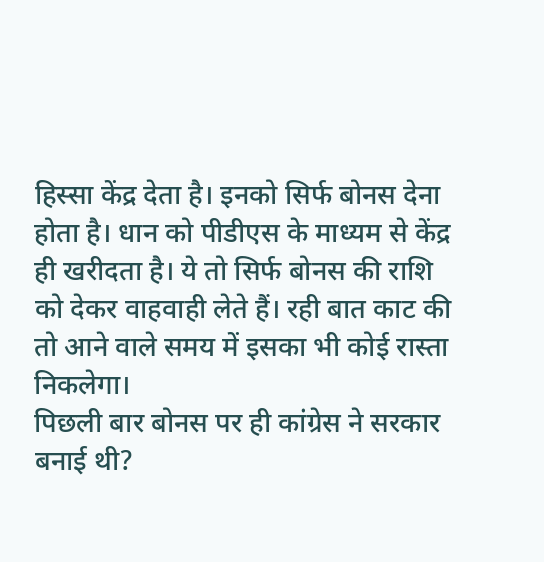हिस्सा केंद्र देता है। इनको सिर्फ बोनस देना होता है। धान को पीडीएस के माध्यम से केंद्र ही खरीदता है। ये तो सिर्फ बोनस की राशि को देकर वाहवाही लेते हैं। रही बात काट की तो आने वाले समय में इसका भी कोई रास्ता निकलेगा।
पिछली बार बोनस पर ही कांग्रेस ने सरकार बनाई थी?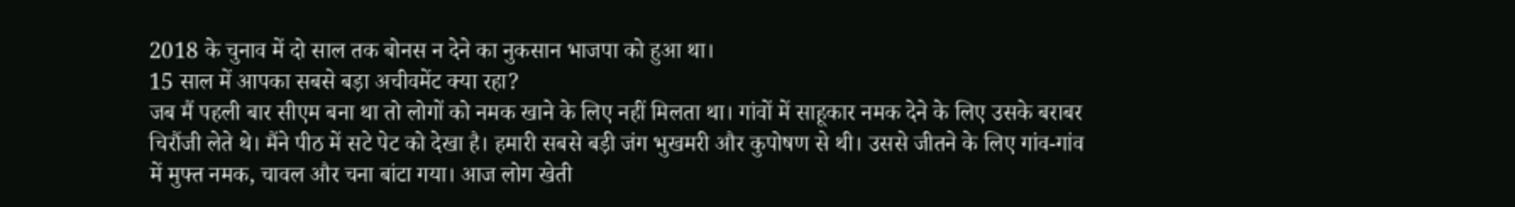2018 के चुनाव में दो साल तक बोनस न देने का नुकसान भाजपा को हुआ था।
15 साल में आपका सबसे बड़ा अचीवमेंट क्या रहा?
जब मैं पहली बार सीएम बना था तो लोगों को नमक खाने के लिए नहीं मिलता था। गांवों में साहूकार नमक देने के लिए उसके बराबर चिरौंजी लेते थे। मैंने पीठ में सटे पेट को देखा है। हमारी सबसे बड़ी जंग भुखमरी और कुपोषण से थी। उससे जीतने के लिए गांव-गांव में मुफ्त नमक, चावल और चना बांटा गया। आज लोग खेती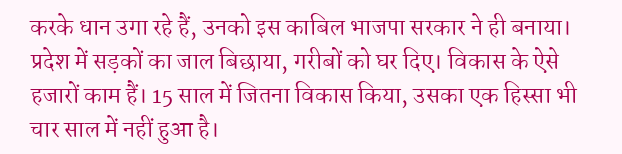करके धान उगा रहे हैं, उनको इस काबिल भाजपा सरकार ने ही बनाया। प्रदेश में सड़कों का जाल बिछाया, गरीबों को घर दिए। विकास के ऐसे हजारों काम हैं। 15 साल में जितना विकास किया, उसका एक हिस्सा भी चार साल में नहीं हुआ है।